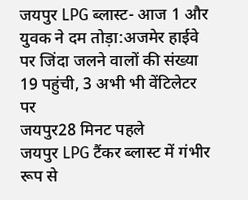जयपुर LPG ब्लास्ट- आज 1 और युवक ने दम तोड़ा:अजमेर हाईवे पर जिंदा जलने वालों की संख्या 19 पहुंची, 3 अभी भी वेंटिलेटर पर
जयपुर28 मिनट पहले
जयपुर LPG टैंकर ब्लास्ट में गंभीर रूप से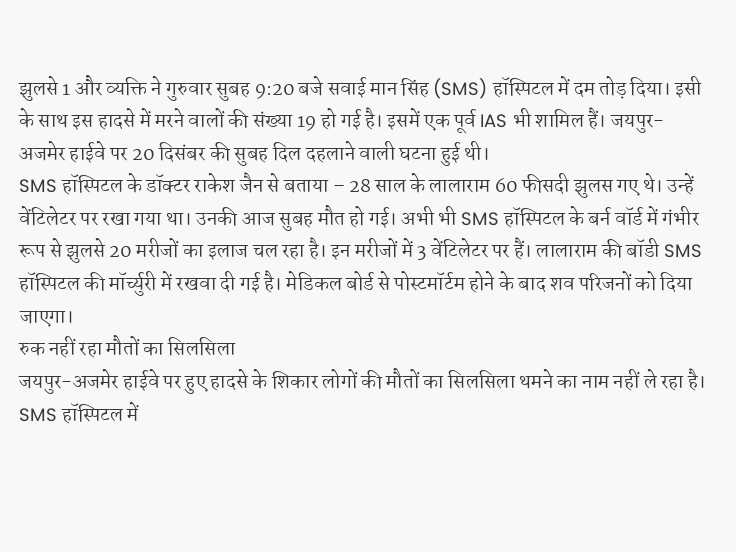झुलसे 1 और व्यक्ति ने गुरुवार सुबह 9:20 बजे सवाई मान सिंह (SMS) हॉस्पिटल में दम तोड़ दिया। इसी के साथ इस हादसे में मरने वालों की संख्या 19 हो गई है। इसमें एक पूर्व IAS भी शामिल हैं। जयपुर-अजमेर हाईवे पर 20 दिसंबर की सुबह दिल दहलाने वाली घटना हुई थी।
SMS हॉस्पिटल के डॉक्टर राकेश जैन से बताया – 28 साल के लालाराम 60 फीसदी झुलस गए थे। उन्हें वेंटिलेटर पर रखा गया था। उनकी आज सुबह मौत हो गई। अभी भी SMS हॉस्पिटल के बर्न वॉर्ड में गंभीर रूप से झुलसे 20 मरीजों का इलाज चल रहा है। इन मरीजों में 3 वेंटिलेटर पर हैं। लालाराम की बॉडी SMS हॉस्पिटल की मॉर्च्युरी में रखवा दी गई है। मेडिकल बोर्ड से पोस्टमॉर्टम होने के बाद शव परिजनों को दिया जाएगा।
रुक नहीं रहा मौतों का सिलसिला
जयपुर-अजमेर हाईवे पर हुए हादसे के शिकार लोगों की मौतों का सिलसिला थमने का नाम नहीं ले रहा है। SMS हॉस्पिटल में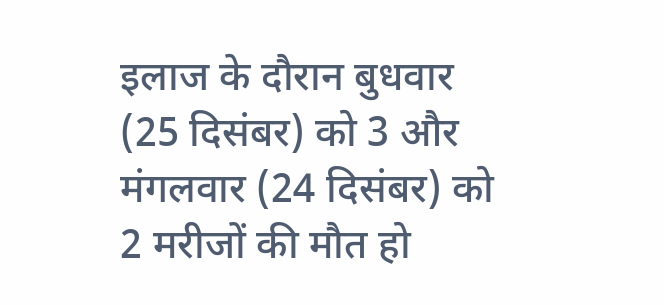इलाज के दौरान बुधवार (25 दिसंबर) को 3 और मंगलवार (24 दिसंबर) को 2 मरीजों की मौत हो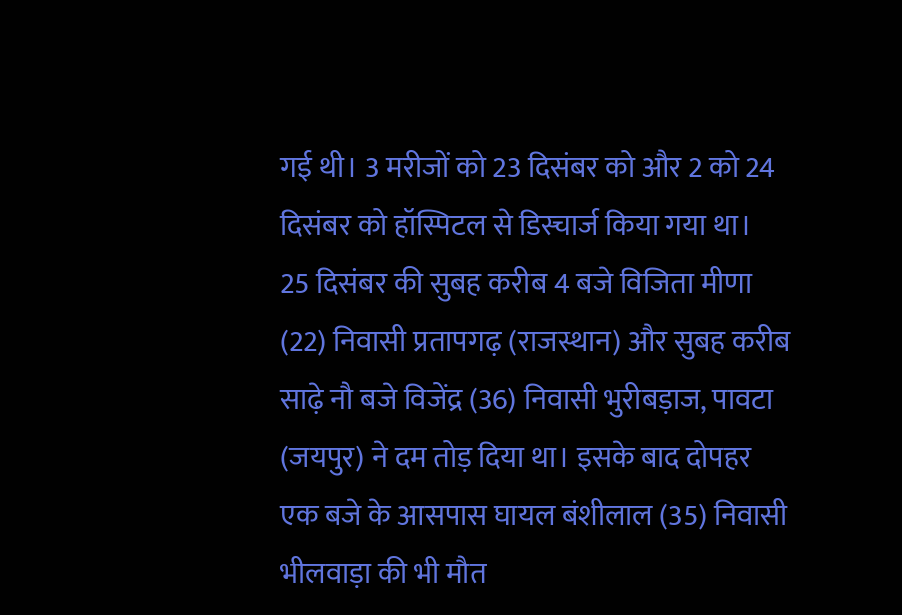गई थी। 3 मरीजों को 23 दिसंबर को और 2 को 24 दिसंबर को हॉस्पिटल से डिस्चार्ज किया गया था।
25 दिसंबर की सुबह करीब 4 बजे विजिता मीणा (22) निवासी प्रतापगढ़ (राजस्थान) और सुबह करीब साढ़े नौ बजे विजेंद्र (36) निवासी भुरीबड़ाज, पावटा (जयपुर) ने दम तोड़ दिया था। इसके बाद दोपहर एक बजे के आसपास घायल बंशीलाल (35) निवासी भीलवाड़ा की भी मौत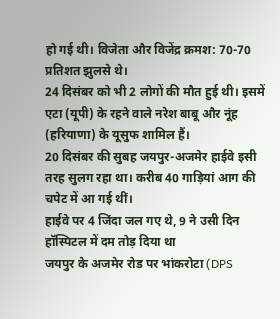हो गई थी। विजेता और विजेंद्र क्रमश: 70-70 प्रतिशत झुलसे थे।
24 दिसंबर को भी 2 लोगों की मौत हुई थी। इसमें एटा (यूपी) के रहने वाले नरेश बाबू और नूंह (हरियाणा) के यूसुफ शामिल हैं।
20 दिसंबर की सुबह जयपुर-अजमेर हाईवे इसी तरह सुलग रहा था। करीब 40 गाड़ियां आग की चपेट में आ गई थीं।
हाईवे पर 4 जिंदा जल गए थे, 9 ने उसी दिन हॉस्पिटल में दम तोड़ दिया था
जयपुर के अजमेर रोड पर भांकरोटा (DPS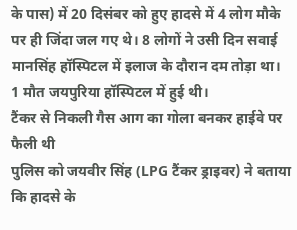के पास) में 20 दिसंबर को हुए हादसे में 4 लोग मौके पर ही जिंदा जल गए थे। 8 लोगों ने उसी दिन सवाई मानसिंह हॉस्पिटल में इलाज के दौरान दम तोड़ा था। 1 मौत जयपुरिया हॉस्पिटल में हुई थी।
टैंकर से निकली गैस आग का गोला बनकर हाईवे पर फैली थी
पुलिस को जयवीर सिंह (LPG टैंकर ड्राइवर) ने बताया कि हादसे के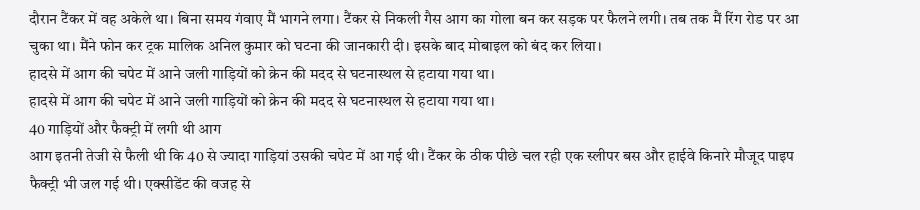दौरान टैंकर में वह अकेले था। बिना समय गंवाए मैं भागने लगा। टैंकर से निकली गैस आग का गोला बन कर सड़क पर फैलने लगी। तब तक मैं रिंग रोड पर आ चुका था। मैंने फोन कर ट्रक मालिक अनिल कुमार को घटना की जानकारी दी। इसके बाद मोबाइल को बंद कर लिया।
हादसे में आग की चपेट में आने जली गाड़ियों को क्रेन की मदद से घटनास्थल से हटाया गया था।
हादसे में आग की चपेट में आने जली गाड़ियों को क्रेन की मदद से घटनास्थल से हटाया गया था।
40 गाड़ियों और फैक्ट्री में लगी थी आग
आग इतनी तेजी से फैली थी कि 40 से ज्यादा गाड़ियां उसकी चपेट में आ गई थी। टैंकर के ठीक पीछे चल रही एक स्लीपर बस और हाईवे किनारे मौजूद पाइप फैक्ट्री भी जल गई थी। एक्सीडेंट की वजह से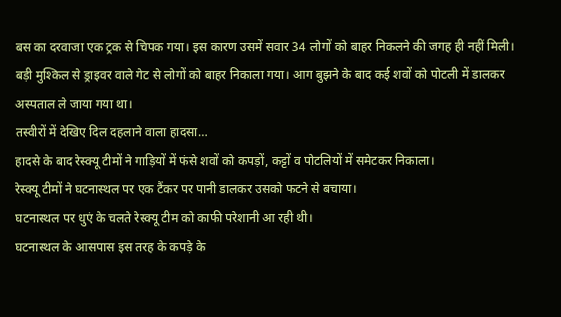बस का दरवाजा एक ट्रक से चिपक गया। इस कारण उसमें सवार 34 लोगों को बाहर निकलने की जगह ही नहीं मिली। बड़ी मुश्किल से ड्राइवर वाले गेट से लोगों को बाहर निकाला गया। आग बुझने के बाद कई शवों को पोटली में डालकर अस्पताल ले जाया गया था।
तस्वीरों में देखिए दिल दहलाने वाला हादसा…
हादसे के बाद रेस्क्यू टीमों ने गाड़ियों में फंसे शवों को कपड़ों, कट्टों व पोटलियों में समेटकर निकाला।
रेस्क्यू टीमों ने घटनास्थल पर एक टैंकर पर पानी डालकर उसको फटने से बचाया।
घटनास्थल पर धुएं के चलते रेस्क्यू टीम को काफी परेशानी आ रही थी।
घटनास्थल के आसपास इस तरह के कपड़े के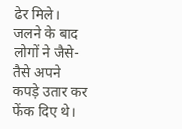ढेर मिले। जलने के बाद लोगों ने जैसे-तैसे अपने कपड़े उतार कर फेंक दिए थे।